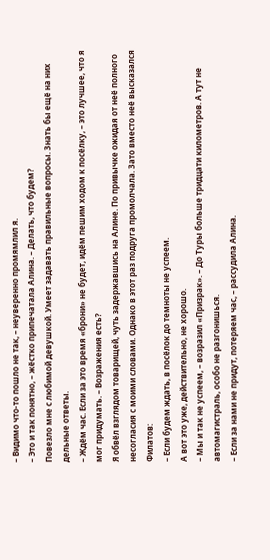– Видимо что-то пошло не так, – неуверенно промямлил я.
– Это и так понятно, – жёстко припечатала Алина. – Делать, что будем?
Повезло мне с любимой девушкой. Умеет задавать правильные вопросы. Знать бы ещё на них дельные ответы.
– Ждём час. Если за это время «брони» не будет, идём пешим ходом к посёлку, – это лучшее, что я мог придумать. – Возражения есть?
Я обвёл взглядом товарищей, чуть задержавшись на Алине. По привычке ожидая от неё полного несогласия с моими словами. Однако в этот раз подруга промолчала. Зато вместо неё высказался Филатов:
– Если будем ждать, в посёлок до темноты не успеем.
А вот это уже, действительно, не хорошо.
– Мы и так не успеем, – возразил «Призрак». – До Туры больше тридцати километров. А тут не автомагистраль, особо не разгонишься.
– Если за нами не придут, потеряем час, – рассудила Алина.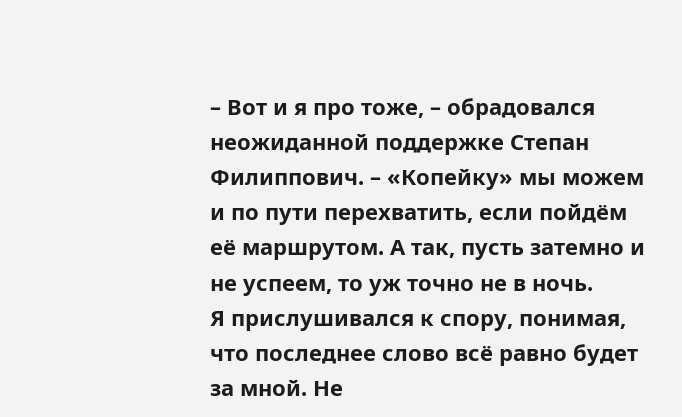– Вот и я про тоже, – обрадовался неожиданной поддержке Степан Филиппович. – «Копейку» мы можем и по пути перехватить, если пойдём её маршрутом. А так, пусть затемно и не успеем, то уж точно не в ночь.
Я прислушивался к спору, понимая, что последнее слово всё равно будет за мной. Не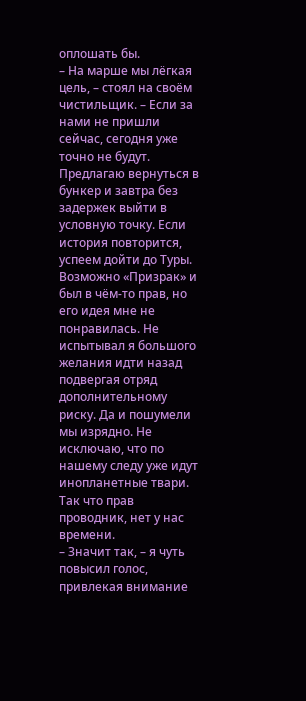оплошать бы.
– На марше мы лёгкая цель, – стоял на своём чистильщик. – Если за нами не пришли сейчас, сегодня уже точно не будут. Предлагаю вернуться в бункер и завтра без задержек выйти в условную точку. Если история повторится, успеем дойти до Туры.
Возможно «Призрак» и был в чём-то прав, но его идея мне не понравилась. Не испытывал я большого желания идти назад подвергая отряд дополнительному риску. Да и пошумели мы изрядно. Не исключаю, что по нашему следу уже идут инопланетные твари. Так что прав проводник, нет у нас времени.
– Значит так, – я чуть повысил голос, привлекая внимание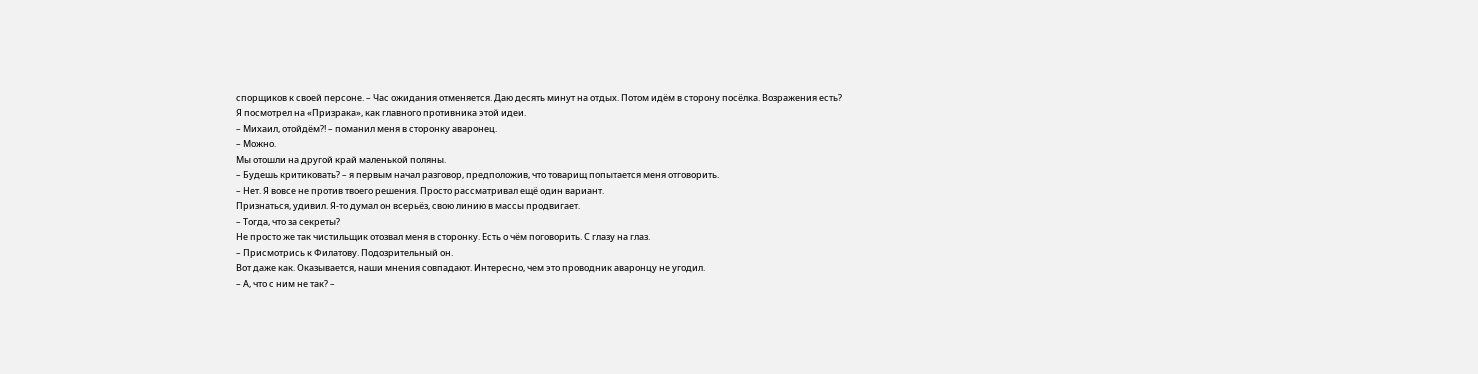спорщиков к своей персоне. – Час ожидания отменяется. Даю десять минут на отдых. Потом идём в сторону посёлка. Возражения есть?
Я посмотрел на «Призрака», как главного противника этой идеи.
– Михаил, отойдём?! – поманил меня в сторонку аваронец.
– Можно.
Мы отошли на другой край маленькой поляны.
– Будешь критиковать? – я первым начал разговор, предположив, что товарищ попытается меня отговорить.
– Нет. Я вовсе не против твоего решения. Просто рассматривал ещё один вариант.
Признаться, удивил. Я-то думал он всерьёз, свою линию в массы продвигает.
– Тогда, что за секреты?
Не просто же так чистильщик отозвал меня в сторонку. Есть о чём поговорить. С глазу на глаз.
– Присмотрись к Филатову. Подозрительный он.
Вот даже как. Оказывается, наши мнения совпадают. Интересно, чем это проводник аваронцу не угодил.
– А, что с ним не так? –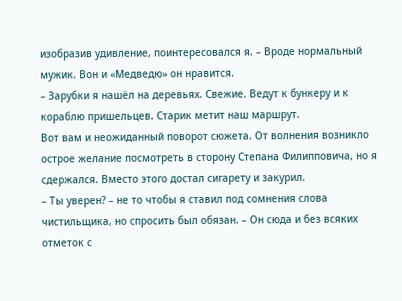изобразив удивление, поинтересовался я. – Вроде нормальный мужик. Вон и «Медведю» он нравится.
– Зарубки я нашёл на деревьях. Свежие. Ведут к бункеру и к кораблю пришельцев. Старик метит наш маршрут.
Вот вам и неожиданный поворот сюжета. От волнения возникло острое желание посмотреть в сторону Степана Филипповича, но я сдержался. Вместо этого достал сигарету и закурил.
– Ты уверен? – не то чтобы я ставил под сомнения слова чистильщика, но спросить был обязан. – Он сюда и без всяких отметок с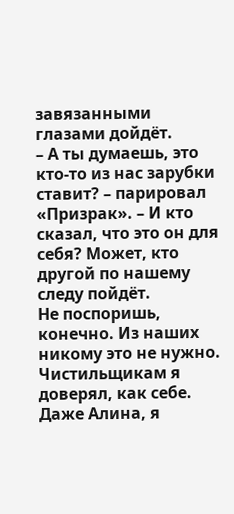завязанными глазами дойдёт.
– А ты думаешь, это кто-то из нас зарубки ставит? – парировал «Призрак». – И кто сказал, что это он для себя? Может, кто другой по нашему следу пойдёт.
Не поспоришь, конечно. Из наших никому это не нужно. Чистильщикам я доверял, как себе. Даже Алина, я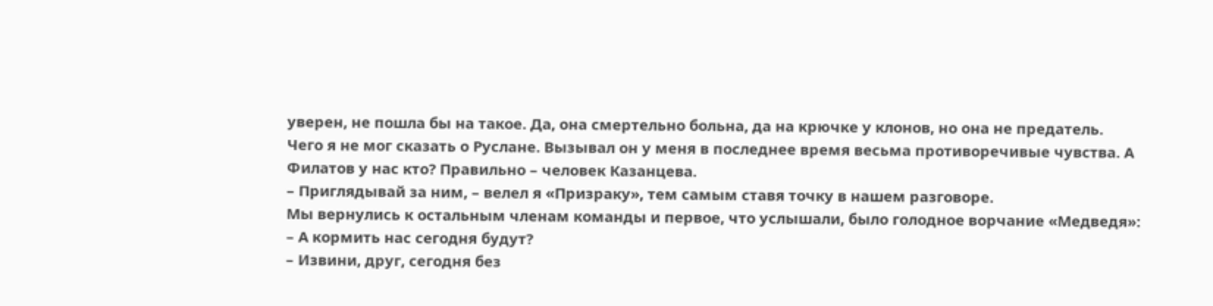уверен, не пошла бы на такое. Да, она смертельно больна, да на крючке у клонов, но она не предатель. Чего я не мог сказать о Руслане. Вызывал он у меня в последнее время весьма противоречивые чувства. А Филатов у нас кто? Правильно – человек Казанцева.
– Приглядывай за ним, – велел я «Призраку», тем самым ставя точку в нашем разговоре.
Мы вернулись к остальным членам команды и первое, что услышали, было голодное ворчание «Медведя»:
– А кормить нас сегодня будут?
– Извини, друг, сегодня без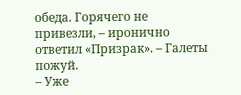обеда. Горячего не привезли, – иронично ответил «Призрак». – Галеты пожуй.
– Уже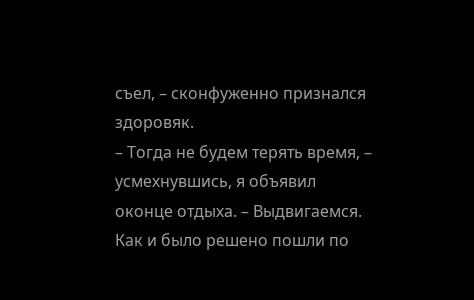съел, – сконфуженно признался здоровяк.
– Тогда не будем терять время, – усмехнувшись, я объявил оконце отдыха. – Выдвигаемся.
Как и было решено пошли по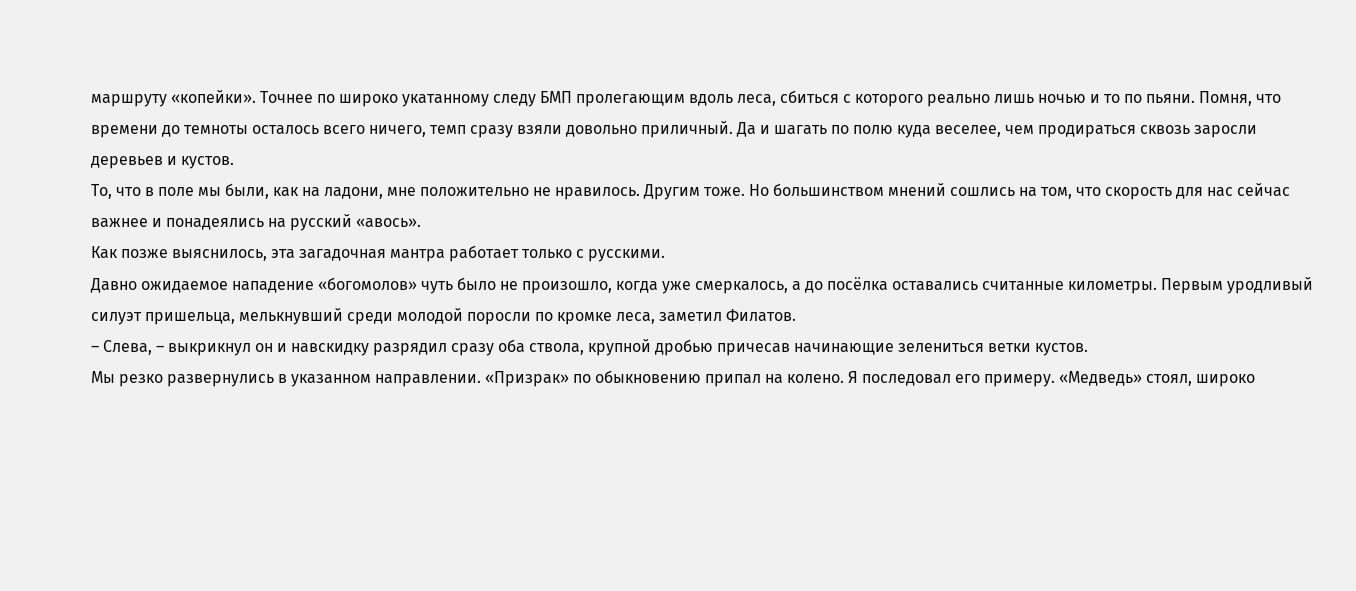маршруту «копейки». Точнее по широко укатанному следу БМП пролегающим вдоль леса, сбиться с которого реально лишь ночью и то по пьяни. Помня, что времени до темноты осталось всего ничего, темп сразу взяли довольно приличный. Да и шагать по полю куда веселее, чем продираться сквозь заросли деревьев и кустов.
То, что в поле мы были, как на ладони, мне положительно не нравилось. Другим тоже. Но большинством мнений сошлись на том, что скорость для нас сейчас важнее и понадеялись на русский «авось».
Как позже выяснилось, эта загадочная мантра работает только с русскими.
Давно ожидаемое нападение «богомолов» чуть было не произошло, когда уже смеркалось, а до посёлка оставались считанные километры. Первым уродливый силуэт пришельца, мелькнувший среди молодой поросли по кромке леса, заметил Филатов.
– Слева, – выкрикнул он и навскидку разрядил сразу оба ствола, крупной дробью причесав начинающие зелениться ветки кустов.
Мы резко развернулись в указанном направлении. «Призрак» по обыкновению припал на колено. Я последовал его примеру. «Медведь» стоял, широко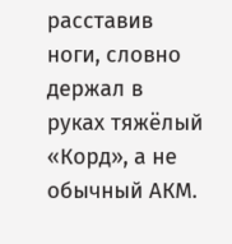расставив ноги, словно держал в руках тяжёлый «Корд», а не обычный АКМ.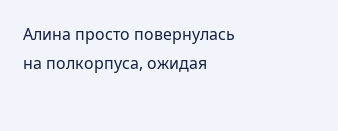Алина просто повернулась на полкорпуса, ожидая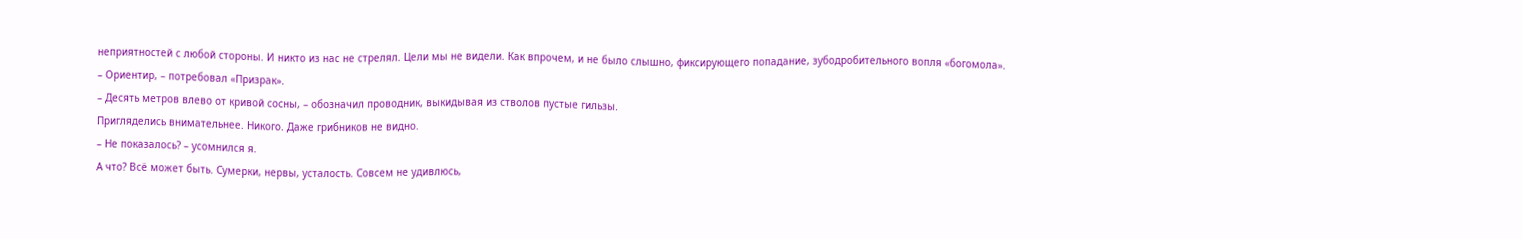неприятностей с любой стороны. И никто из нас не стрелял. Цели мы не видели. Как впрочем, и не было слышно, фиксирующего попадание, зубодробительного вопля «богомола».
– Ориентир, – потребовал «Призрак».
– Десять метров влево от кривой сосны, – обозначил проводник, выкидывая из стволов пустые гильзы.
Пригляделись внимательнее. Никого. Даже грибников не видно.
– Не показалось? – усомнился я.
А что? Всё может быть. Сумерки, нервы, усталость. Совсем не удивлюсь,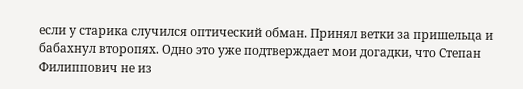если у старика случился оптический обман. Принял ветки за пришельца и бабахнул второпях. Одно это уже подтверждает мои догадки, что Степан Филиппович не из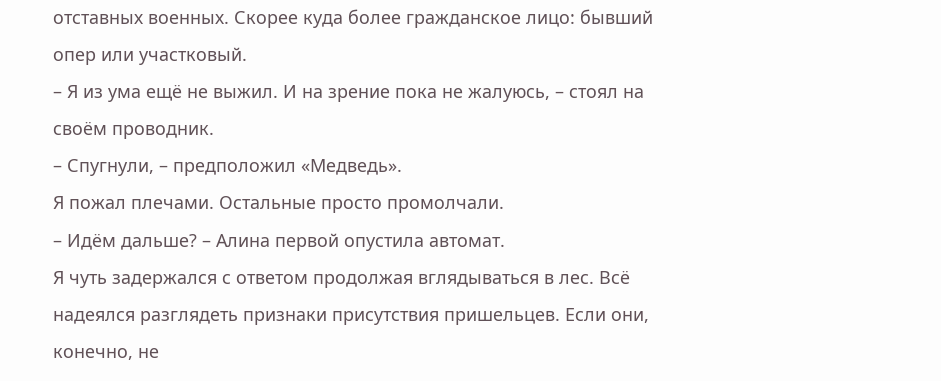отставных военных. Скорее куда более гражданское лицо: бывший опер или участковый.
– Я из ума ещё не выжил. И на зрение пока не жалуюсь, – стоял на своём проводник.
– Спугнули, – предположил «Медведь».
Я пожал плечами. Остальные просто промолчали.
– Идём дальше? – Алина первой опустила автомат.
Я чуть задержался с ответом продолжая вглядываться в лес. Всё надеялся разглядеть признаки присутствия пришельцев. Если они, конечно, не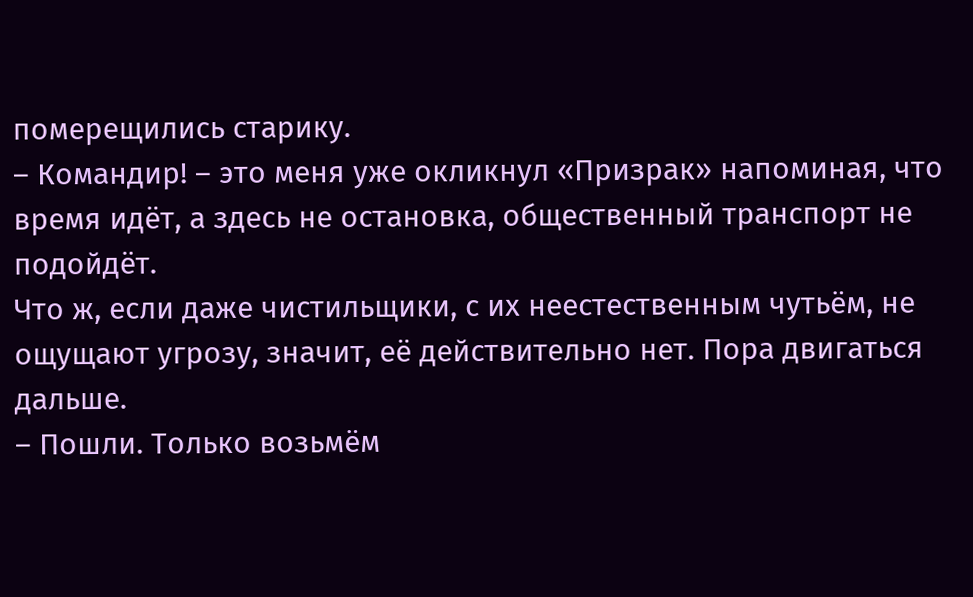померещились старику.
– Командир! – это меня уже окликнул «Призрак» напоминая, что время идёт, а здесь не остановка, общественный транспорт не подойдёт.
Что ж, если даже чистильщики, с их неестественным чутьём, не ощущают угрозу, значит, её действительно нет. Пора двигаться дальше.
– Пошли. Только возьмём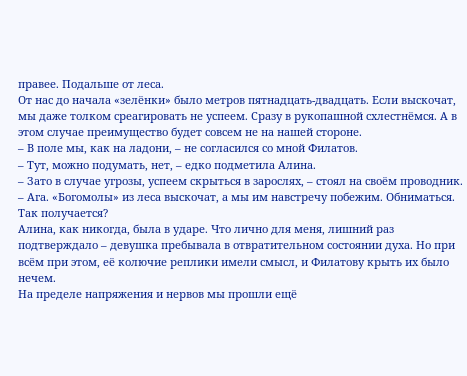правее. Подальше от леса.
От нас до начала «зелёнки» было метров пятнадцать-двадцать. Если выскочат, мы даже толком среагировать не успеем. Сразу в рукопашной схлестнёмся. А в этом случае преимущество будет совсем не на нашей стороне.
– В поле мы, как на ладони, – не согласился со мной Филатов.
– Тут, можно подумать, нет, – едко подметила Алина.
– Зато в случае угрозы, успеем скрыться в зарослях, – стоял на своём проводник.
– Ага. «Богомолы» из леса выскочат, а мы им навстречу побежим. Обниматься. Так получается?
Алина, как никогда, была в ударе. Что лично для меня, лишний раз подтверждало – девушка пребывала в отвратительном состоянии духа. Но при всём при этом, её колючие реплики имели смысл, и Филатову крыть их было нечем.
На пределе напряжения и нервов мы прошли ещё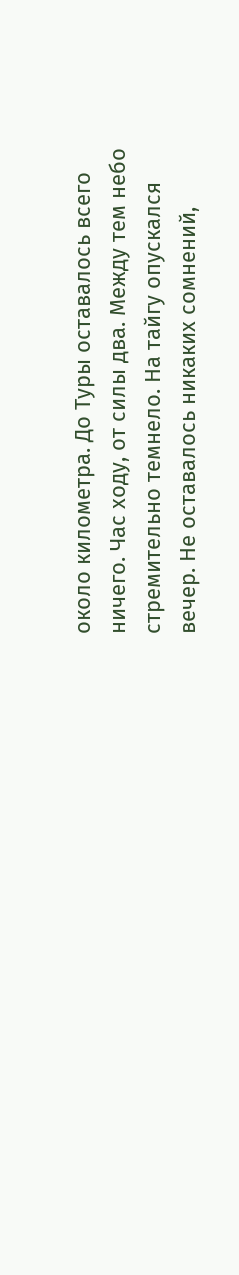около километра. До Туры оставалось всего ничего. Час ходу, от силы два. Между тем небо стремительно темнело. На тайгу опускался вечер. Не оставалось никаких сомнений,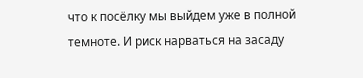что к посёлку мы выйдем уже в полной темноте. И риск нарваться на засаду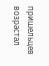пришельцев возрастал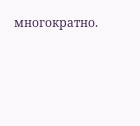многократно.